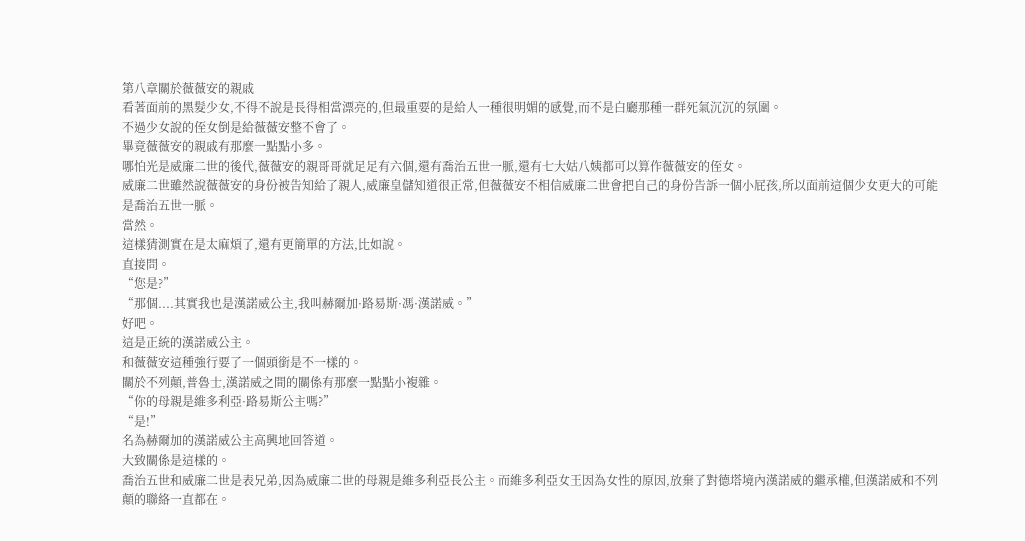第八章關於薇薇安的親戚
看著面前的黑髮少女,不得不說是長得相當漂亮的,但最重要的是給人一種很明媚的感覺,而不是白廳那種一群死氣沉沉的氛圍。
不過少女說的侄女倒是給薇薇安整不會了。
畢竟薇薇安的親戚有那麼一點點小多。
哪怕光是威廉二世的後代,薇薇安的親哥哥就足足有六個,還有喬治五世一脈,還有七大姑八姨都可以算作薇薇安的侄女。
威廉二世雖然說薇薇安的身份被告知給了親人,威廉皇儲知道很正常,但薇薇安不相信威廉二世會把自己的身份告訴一個小屁孩,所以面前這個少女更大的可能是喬治五世一脈。
當然。
這樣猜測實在是太麻煩了,還有更簡單的方法,比如說。
直接問。
“您是?”
“那個....其實我也是漢諾威公主,我叫赫爾加·路易斯·馮·漢諾威。”
好吧。
這是正統的漢諾威公主。
和薇薇安這種強行要了一個頭銜是不一樣的。
關於不列顛,普魯士,漢諾威之間的關係有那麼一點點小複雜。
“你的母親是維多利亞·路易斯公主嗎?”
“是!”
名為赫爾加的漢諾威公主高興地回答道。
大致關係是這樣的。
喬治五世和威廉二世是表兄弟,因為威廉二世的母親是維多利亞長公主。而維多利亞女王因為女性的原因,放棄了對德塔境內漢諾威的繼承權,但漢諾威和不列顛的聯絡一直都在。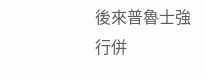後來普魯士強行併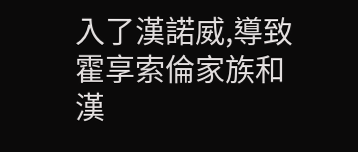入了漢諾威,導致霍享索倫家族和漢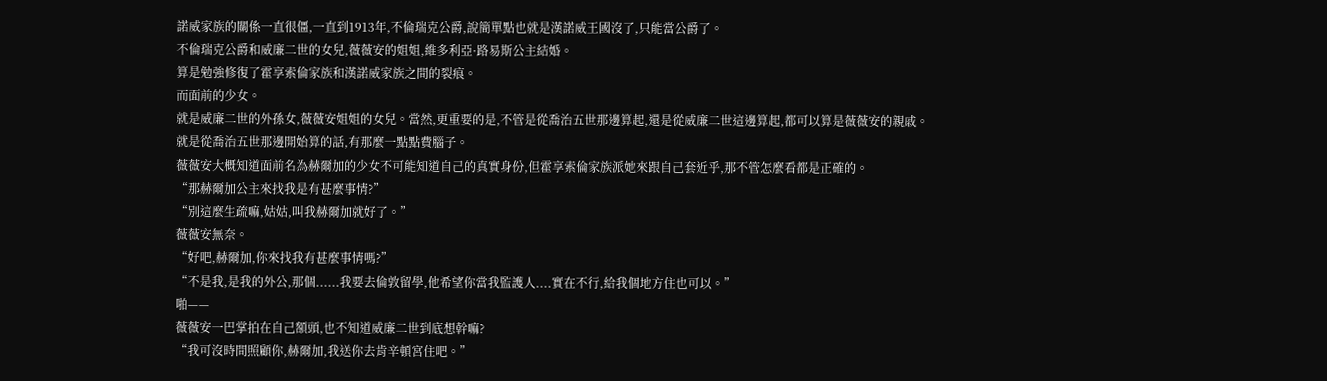諾威家族的關係一直很僵,一直到1913年,不倫瑞克公爵,說簡單點也就是漢諾威王國沒了,只能當公爵了。
不倫瑞克公爵和威廉二世的女兒,薇薇安的姐姐,維多利亞·路易斯公主結婚。
算是勉強修復了霍享索倫家族和漢諾威家族之間的裂痕。
而面前的少女。
就是威廉二世的外孫女,薇薇安姐姐的女兒。當然,更重要的是,不管是從喬治五世那邊算起,還是從威廉二世這邊算起,都可以算是薇薇安的親戚。
就是從喬治五世那邊開始算的話,有那麼一點點費腦子。
薇薇安大概知道面前名為赫爾加的少女不可能知道自己的真實身份,但霍享索倫家族派她來跟自己套近乎,那不管怎麼看都是正確的。
“那赫爾加公主來找我是有甚麼事情?”
“別這麼生疏嘛,姑姑,叫我赫爾加就好了。”
薇薇安無奈。
“好吧,赫爾加,你來找我有甚麼事情嗎?”
“不是我,是我的外公,那個......我要去倫敦留學,他希望你當我監護人....實在不行,給我個地方住也可以。”
啪——
薇薇安一巴掌拍在自己額頭,也不知道威廉二世到底想幹嘛?
“我可沒時間照顧你,赫爾加,我送你去肯辛頓宮住吧。”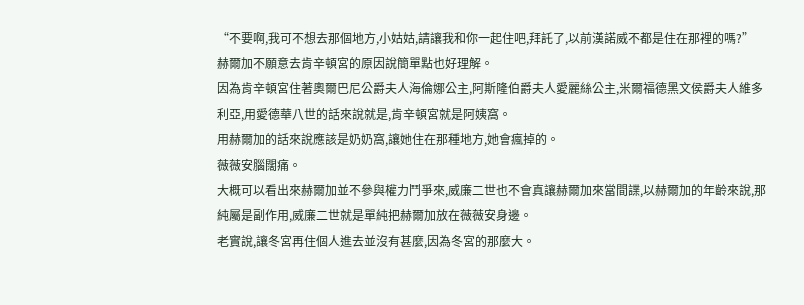“不要啊,我可不想去那個地方,小姑姑,請讓我和你一起住吧,拜託了,以前漢諾威不都是住在那裡的嗎?”
赫爾加不願意去肯辛頓宮的原因說簡單點也好理解。
因為肯辛頓宮住著奧爾巴尼公爵夫人海倫娜公主,阿斯隆伯爵夫人愛麗絲公主,米爾福德黑文侯爵夫人維多利亞,用愛德華八世的話來說就是,肯辛頓宮就是阿姨窩。
用赫爾加的話來說應該是奶奶窩,讓她住在那種地方,她會瘋掉的。
薇薇安腦闊痛。
大概可以看出來赫爾加並不參與權力鬥爭來,威廉二世也不會真讓赫爾加來當間諜,以赫爾加的年齡來說,那純屬是副作用,威廉二世就是單純把赫爾加放在薇薇安身邊。
老實說,讓冬宮再住個人進去並沒有甚麼,因為冬宮的那麼大。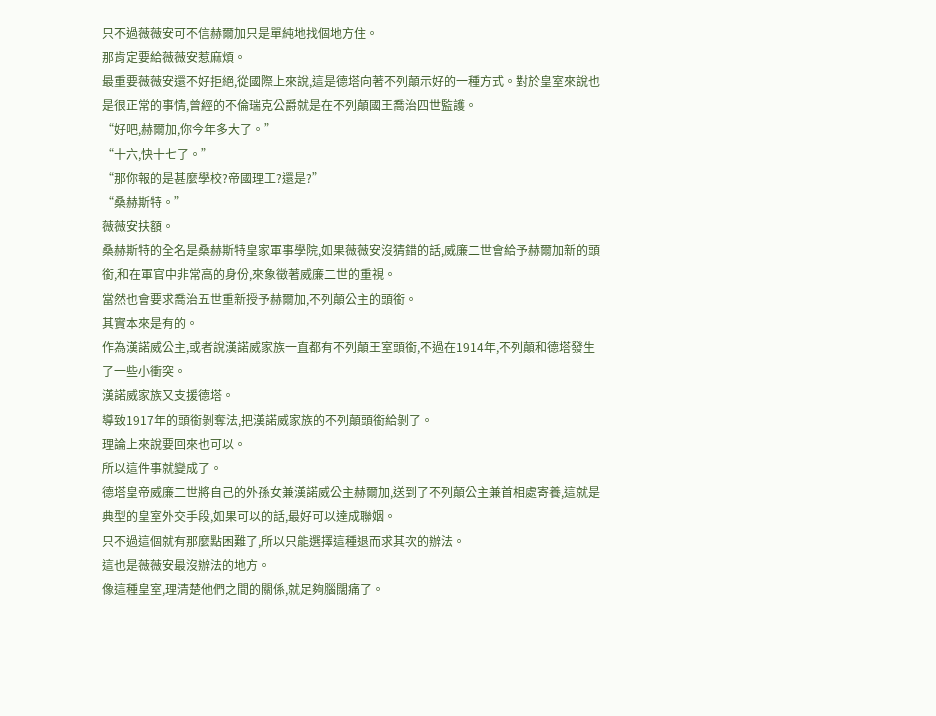只不過薇薇安可不信赫爾加只是單純地找個地方住。
那肯定要給薇薇安惹麻煩。
最重要薇薇安還不好拒絕,從國際上來說,這是德塔向著不列顛示好的一種方式。對於皇室來說也是很正常的事情,曾經的不倫瑞克公爵就是在不列顛國王喬治四世監護。
“好吧,赫爾加,你今年多大了。”
“十六,快十七了。”
“那你報的是甚麼學校?帝國理工?還是?”
“桑赫斯特。”
薇薇安扶額。
桑赫斯特的全名是桑赫斯特皇家軍事學院,如果薇薇安沒猜錯的話,威廉二世會給予赫爾加新的頭銜,和在軍官中非常高的身份,來象徵著威廉二世的重視。
當然也會要求喬治五世重新授予赫爾加,不列顛公主的頭銜。
其實本來是有的。
作為漢諾威公主,或者說漢諾威家族一直都有不列顛王室頭銜,不過在1914年,不列顛和德塔發生了一些小衝突。
漢諾威家族又支援德塔。
導致1917年的頭銜剝奪法,把漢諾威家族的不列顛頭銜給剝了。
理論上來說要回來也可以。
所以這件事就變成了。
德塔皇帝威廉二世將自己的外孫女兼漢諾威公主赫爾加,送到了不列顛公主兼首相處寄養,這就是典型的皇室外交手段,如果可以的話,最好可以達成聯姻。
只不過這個就有那麼點困難了,所以只能選擇這種退而求其次的辦法。
這也是薇薇安最沒辦法的地方。
像這種皇室,理清楚他們之間的關係,就足夠腦闊痛了。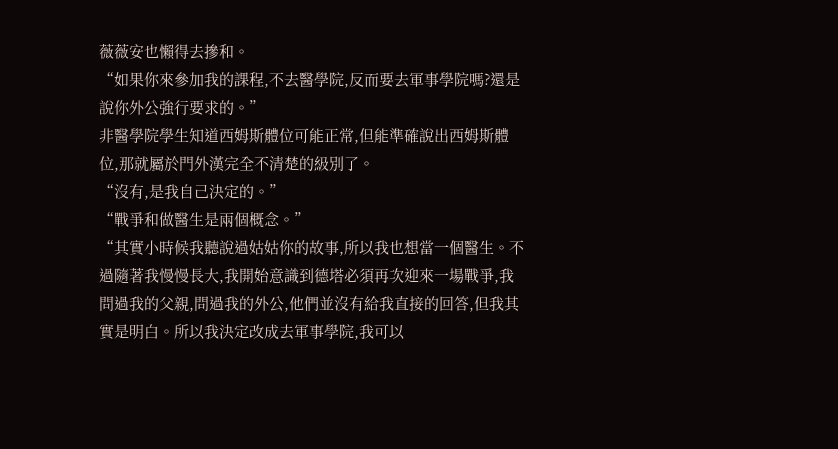薇薇安也懶得去摻和。
“如果你來參加我的課程,不去醫學院,反而要去軍事學院嗎?還是說你外公強行要求的。”
非醫學院學生知道西姆斯體位可能正常,但能準確說出西姆斯體位,那就屬於門外漢完全不清楚的級別了。
“沒有,是我自己決定的。”
“戰爭和做醫生是兩個概念。”
“其實小時候我聽說過姑姑你的故事,所以我也想當一個醫生。不過隨著我慢慢長大,我開始意識到德塔必須再次迎來一場戰爭,我問過我的父親,問過我的外公,他們並沒有給我直接的回答,但我其實是明白。所以我決定改成去軍事學院,我可以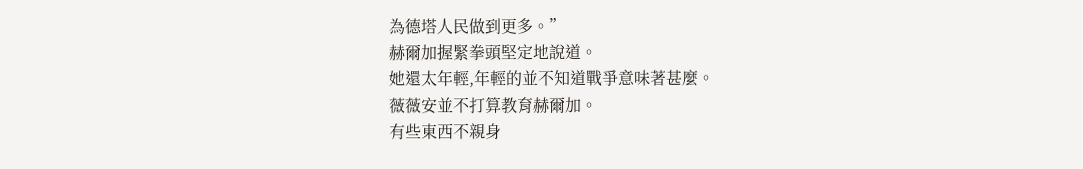為德塔人民做到更多。”
赫爾加握緊拳頭堅定地說道。
她還太年輕,年輕的並不知道戰爭意味著甚麼。
薇薇安並不打算教育赫爾加。
有些東西不親身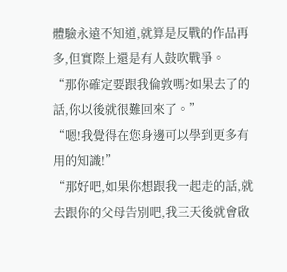體驗永遠不知道,就算是反戰的作品再多,但實際上還是有人鼓吹戰爭。
“那你確定要跟我倫敦嗎?如果去了的話,你以後就很難回來了。”
“嗯!我覺得在您身邊可以學到更多有用的知識!”
“那好吧,如果你想跟我一起走的話,就去跟你的父母告別吧,我三天後就會啟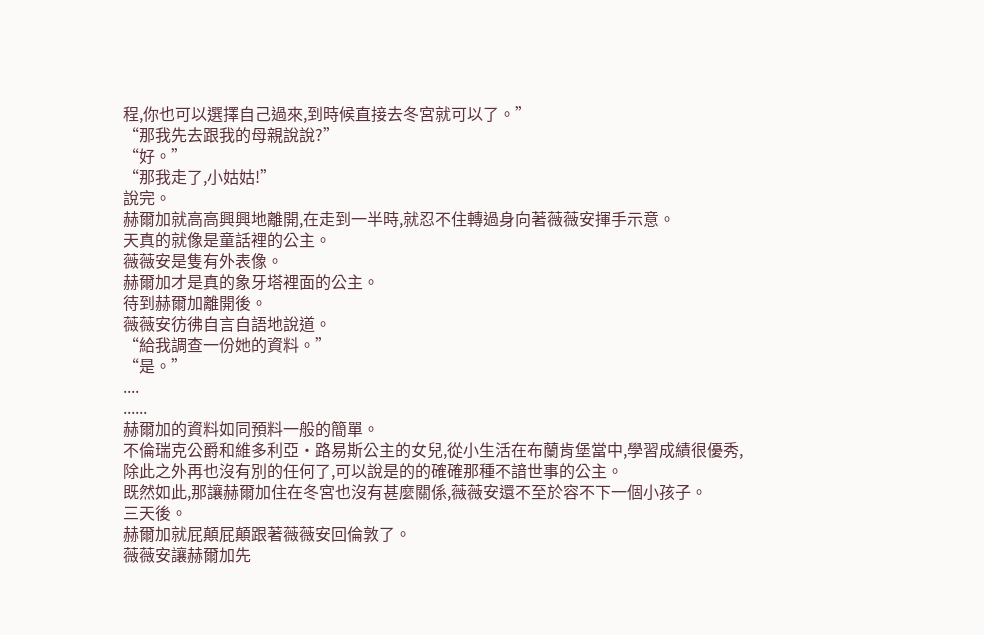程,你也可以選擇自己過來,到時候直接去冬宮就可以了。”
“那我先去跟我的母親說說?”
“好。”
“那我走了,小姑姑!”
說完。
赫爾加就高高興興地離開,在走到一半時,就忍不住轉過身向著薇薇安揮手示意。
天真的就像是童話裡的公主。
薇薇安是隻有外表像。
赫爾加才是真的象牙塔裡面的公主。
待到赫爾加離開後。
薇薇安彷彿自言自語地說道。
“給我調查一份她的資料。”
“是。”
....
......
赫爾加的資料如同預料一般的簡單。
不倫瑞克公爵和維多利亞·路易斯公主的女兒,從小生活在布蘭肯堡當中,學習成績很優秀,除此之外再也沒有別的任何了,可以說是的的確確那種不諳世事的公主。
既然如此,那讓赫爾加住在冬宮也沒有甚麼關係,薇薇安還不至於容不下一個小孩子。
三天後。
赫爾加就屁顛屁顛跟著薇薇安回倫敦了。
薇薇安讓赫爾加先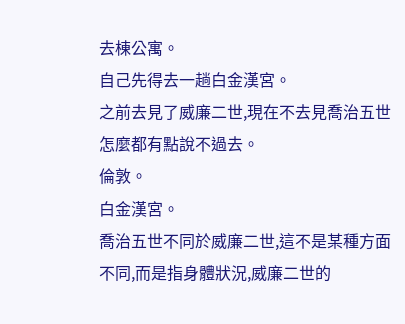去棟公寓。
自己先得去一趟白金漢宮。
之前去見了威廉二世,現在不去見喬治五世怎麼都有點說不過去。
倫敦。
白金漢宮。
喬治五世不同於威廉二世,這不是某種方面不同,而是指身體狀況,威廉二世的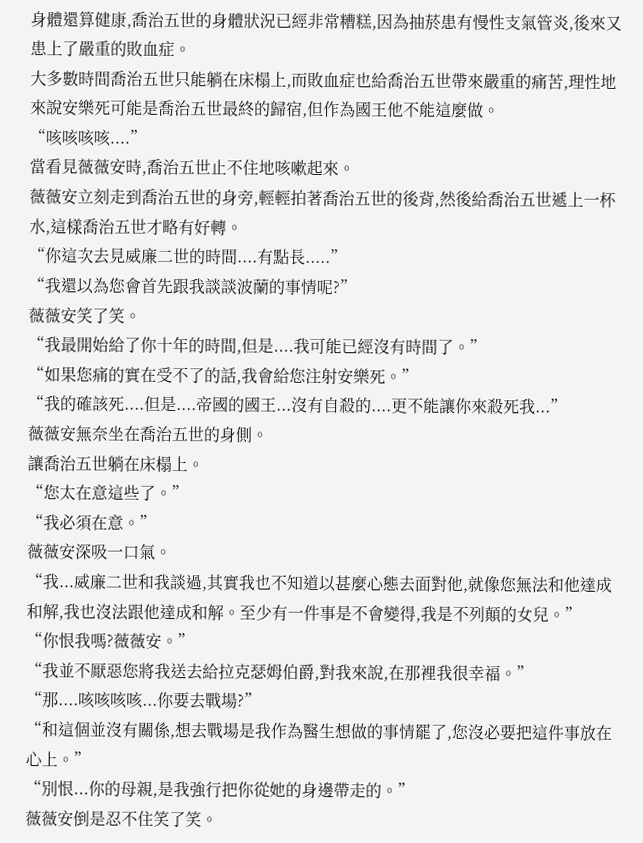身體還算健康,喬治五世的身體狀況已經非常糟糕,因為抽菸患有慢性支氣管炎,後來又患上了嚴重的敗血症。
大多數時間喬治五世只能躺在床榻上,而敗血症也給喬治五世帶來嚴重的痛苦,理性地來說安樂死可能是喬治五世最終的歸宿,但作為國王他不能這麼做。
“咳咳咳咳....”
當看見薇薇安時,喬治五世止不住地咳嗽起來。
薇薇安立刻走到喬治五世的身旁,輕輕拍著喬治五世的後背,然後給喬治五世遞上一杯水,這樣喬治五世才略有好轉。
“你這次去見威廉二世的時間....有點長.....”
“我還以為您會首先跟我談談波蘭的事情呢?”
薇薇安笑了笑。
“我最開始給了你十年的時間,但是....我可能已經沒有時間了。”
“如果您痛的實在受不了的話,我會給您注射安樂死。”
“我的確該死....但是....帝國的國王...沒有自殺的....更不能讓你來殺死我...”
薇薇安無奈坐在喬治五世的身側。
讓喬治五世躺在床榻上。
“您太在意這些了。”
“我必須在意。”
薇薇安深吸一口氣。
“我...威廉二世和我談過,其實我也不知道以甚麼心態去面對他,就像您無法和他達成和解,我也沒法跟他達成和解。至少有一件事是不會變得,我是不列顛的女兒。”
“你恨我嗎?薇薇安。”
“我並不厭惡您將我送去給拉克瑟姆伯爵,對我來說,在那裡我很幸福。”
“那....咳咳咳咳...你要去戰場?”
“和這個並沒有關係,想去戰場是我作為醫生想做的事情罷了,您沒必要把這件事放在心上。”
“別恨...你的母親,是我強行把你從她的身邊帶走的。”
薇薇安倒是忍不住笑了笑。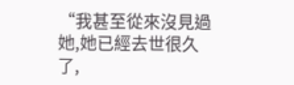“我甚至從來沒見過她,她已經去世很久了,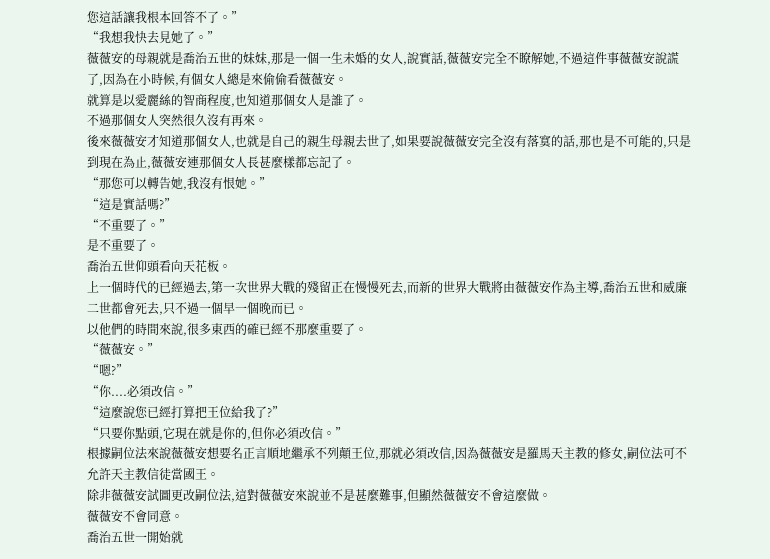您這話讓我根本回答不了。”
“我想我快去見她了。”
薇薇安的母親就是喬治五世的妹妹,那是一個一生未婚的女人,說實話,薇薇安完全不瞭解她,不過這件事薇薇安說謊了,因為在小時候,有個女人總是來偷偷看薇薇安。
就算是以愛麗絲的智商程度,也知道那個女人是誰了。
不過那個女人突然很久沒有再來。
後來薇薇安才知道那個女人,也就是自己的親生母親去世了,如果要說薇薇安完全沒有落寞的話,那也是不可能的,只是到現在為止,薇薇安連那個女人長甚麼樣都忘記了。
“那您可以轉告她,我沒有恨她。”
“這是實話嗎?”
“不重要了。”
是不重要了。
喬治五世仰頭看向天花板。
上一個時代的已經過去,第一次世界大戰的殘留正在慢慢死去,而新的世界大戰將由薇薇安作為主導,喬治五世和威廉二世都會死去,只不過一個早一個晚而已。
以他們的時間來說,很多東西的確已經不那麼重要了。
“薇薇安。”
“嗯?”
“你....必須改信。”
“這麼說您已經打算把王位給我了?”
“只要你點頭,它現在就是你的,但你必須改信。”
根據嗣位法來說薇薇安想要名正言順地繼承不列顛王位,那就必須改信,因為薇薇安是羅馬天主教的修女,嗣位法可不允許天主教信徒當國王。
除非薇薇安試圖更改嗣位法,這對薇薇安來說並不是甚麼難事,但顯然薇薇安不會這麼做。
薇薇安不會同意。
喬治五世一開始就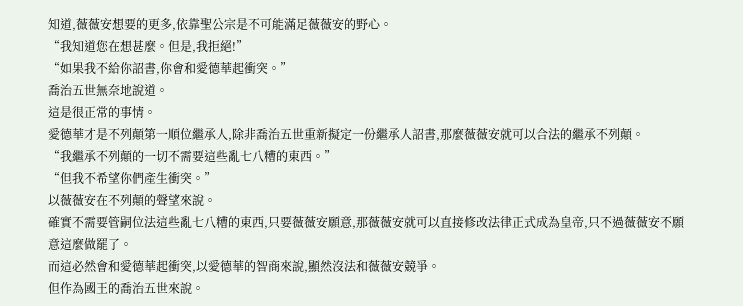知道,薇薇安想要的更多,依靠聖公宗是不可能滿足薇薇安的野心。
“我知道您在想甚麼。但是,我拒絕!”
“如果我不給你詔書,你會和愛德華起衝突。”
喬治五世無奈地說道。
這是很正常的事情。
愛德華才是不列顛第一順位繼承人,除非喬治五世重新擬定一份繼承人詔書,那麼薇薇安就可以合法的繼承不列顛。
“我繼承不列顛的一切不需要這些亂七八糟的東西。”
“但我不希望你們產生衝突。”
以薇薇安在不列顛的聲望來說。
確實不需要管嗣位法這些亂七八糟的東西,只要薇薇安願意,那薇薇安就可以直接修改法律正式成為皇帝,只不過薇薇安不願意這麼做罷了。
而這必然會和愛德華起衝突,以愛德華的智商來說,顯然沒法和薇薇安競爭。
但作為國王的喬治五世來說。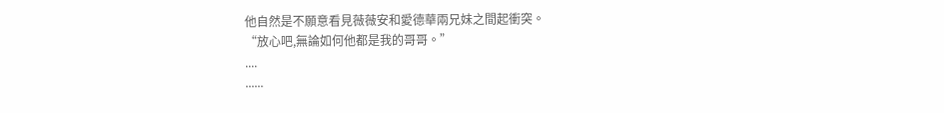他自然是不願意看見薇薇安和愛德華兩兄妹之間起衝突。
“放心吧,無論如何他都是我的哥哥。”
....
......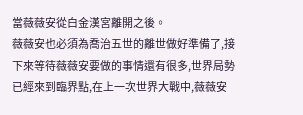當薇薇安從白金漢宮離開之後。
薇薇安也必須為喬治五世的離世做好準備了,接下來等待薇薇安要做的事情還有很多,世界局勢已經來到臨界點,在上一次世界大戰中,薇薇安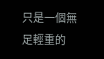只是一個無足輕重的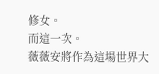修女。
而這一次。
薇薇安將作為這場世界大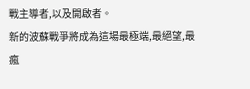戰主導者,以及開啟者。
新的波蘇戰爭將成為這場最極端,最絕望,最瘋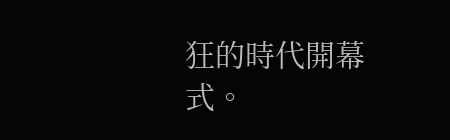狂的時代開幕式。